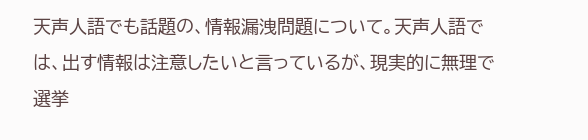天声人語でも話題の、情報漏洩問題について。天声人語では、出す情報は注意したいと言っているが、現実的に無理で選挙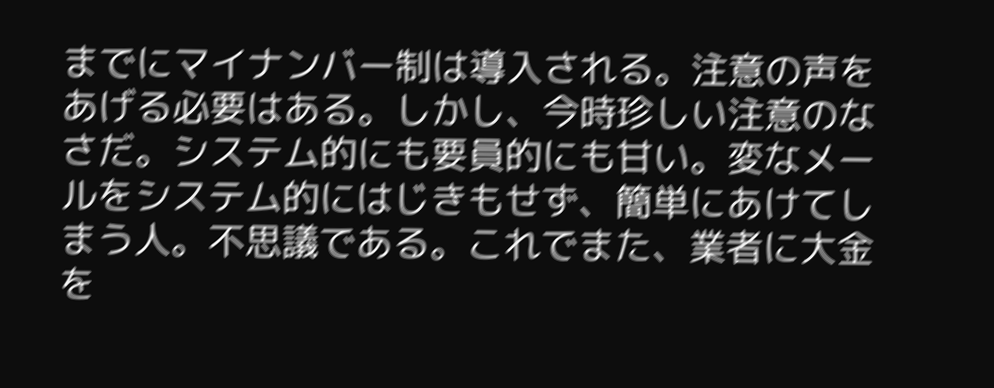までにマイナンバー制は導入される。注意の声をあげる必要はある。しかし、今時珍しい注意のなさだ。システム的にも要員的にも甘い。変なメールをシステム的にはじきもせず、簡単にあけてしまう人。不思議である。これでまた、業者に大金を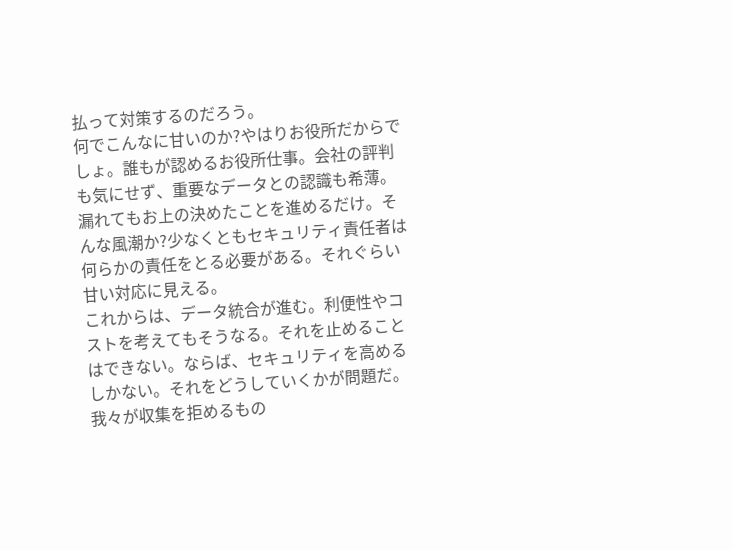払って対策するのだろう。
何でこんなに甘いのか?やはりお役所だからでしょ。誰もが認めるお役所仕事。会社の評判も気にせず、重要なデータとの認識も希薄。漏れてもお上の決めたことを進めるだけ。そんな風潮か?少なくともセキュリティ責任者は何らかの責任をとる必要がある。それぐらい甘い対応に見える。
これからは、データ統合が進む。利便性やコストを考えてもそうなる。それを止めることはできない。ならば、セキュリティを高めるしかない。それをどうしていくかが問題だ。
我々が収集を拒めるもの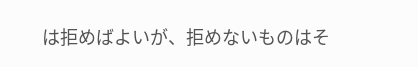は拒めばよいが、拒めないものはそ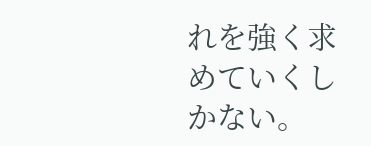れを強く求めていくしかない。